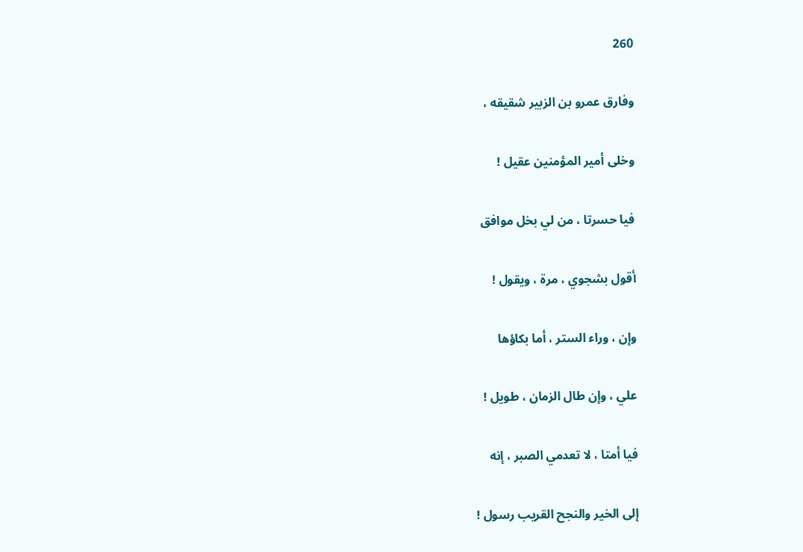260

وفارق عمرو بن الزبير شقيقه ،

وخلى أمير المؤمنين عقيل !

فيا حسرتا ، من لي بخل موافق

أقول بشجوي ، مرة ، ويقول !

وإن ، وراء الستر ، أما بكاؤها

علي ، وإن طال الزمان ، طويل !

فيا أمتا ، لا تعدمي الصبر ، إنه

إلى الخير والنجح القريب رسول !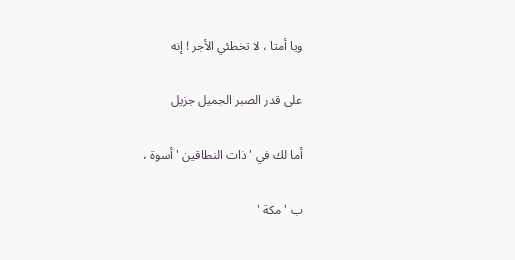ويا أمتا ، لا تخطئي الأجر ! إنه

على قدر الصبر الجميل جزيل

أما لك في ' ذات النطاقين ' أسوة ،

ب ' مكة '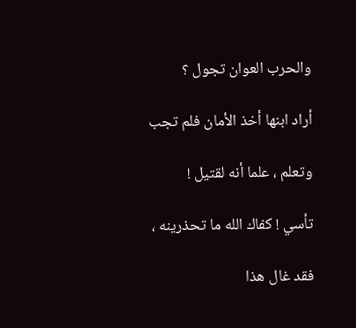والحرب العوان تجول ؟

أراد ابنها أخذ الأمان فلم تجب

وتعلم ، علما أنه لقتيل !

تأسي ! كفاك الله ما تحذرينه ،

فقد غال هذا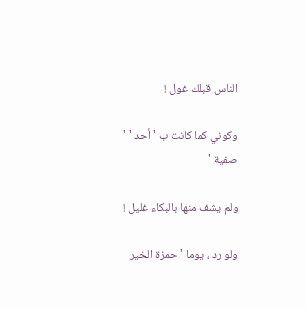الناس قبلك غول !

وكوني كما كانت ب ' أحد ' ' صفية '

ولم يشف منها بالبكاء غليل !

ولو رد ، يوما ' حمزة الخير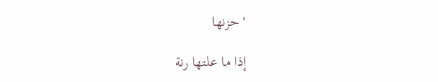' حزنها

إذا ما علتها رنة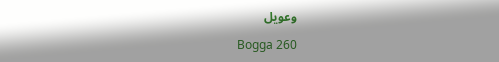وعويل

Bogga 260